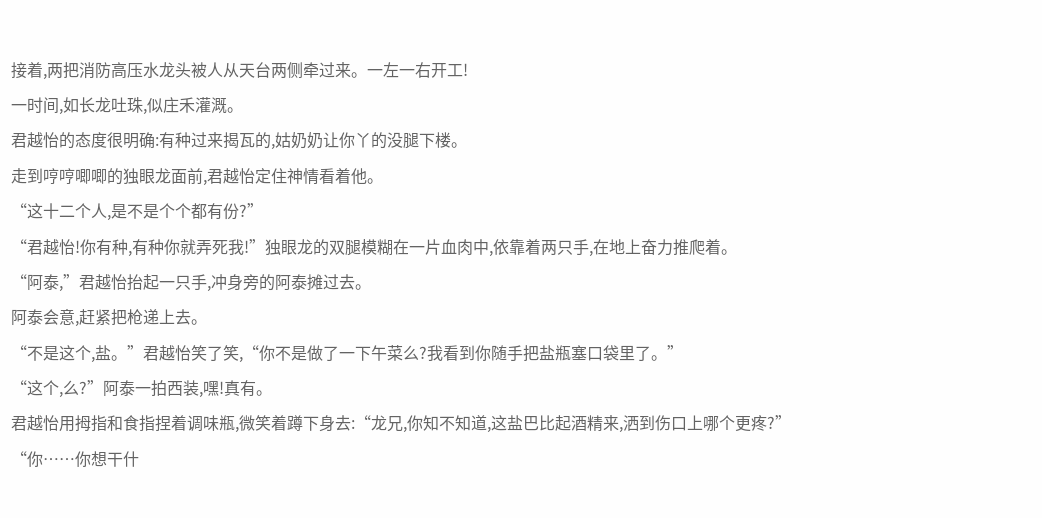接着,两把消防高压水龙头被人从天台两侧牵过来。一左一右开工!
一时间,如长龙吐珠,似庄禾灌溉。
君越怡的态度很明确:有种过来揭瓦的,姑奶奶让你丫的没腿下楼。
走到哼哼唧唧的独眼龙面前,君越怡定住神情看着他。
“这十二个人,是不是个个都有份?”
“君越怡!你有种,有种你就弄死我!”独眼龙的双腿模糊在一片血肉中,依靠着两只手,在地上奋力推爬着。
“阿泰,”君越怡抬起一只手,冲身旁的阿泰摊过去。
阿泰会意,赶紧把枪递上去。
“不是这个,盐。”君越怡笑了笑,“你不是做了一下午菜么?我看到你随手把盐瓶塞口袋里了。”
“这个,么?”阿泰一拍西装,嘿!真有。
君越怡用拇指和食指捏着调味瓶,微笑着蹲下身去:“龙兄,你知不知道,这盐巴比起酒精来,洒到伤口上哪个更疼?”
“你……你想干什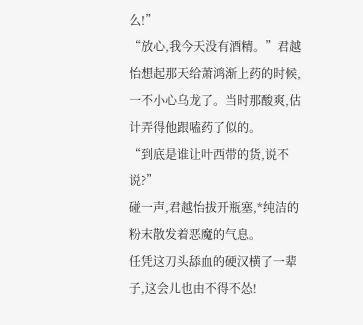么!”
“放心,我今天没有酒精。”君越怡想起那天给萧鸿渐上药的时候,一不小心乌龙了。当时那酸爽,估计弄得他跟嗑药了似的。
“到底是谁让叶西带的货,说不说?”
碰一声,君越怡拔开瓶塞,*纯洁的粉末散发着恶魔的气息。
任凭这刀头舔血的硬汉横了一辈子,这会儿也由不得不怂!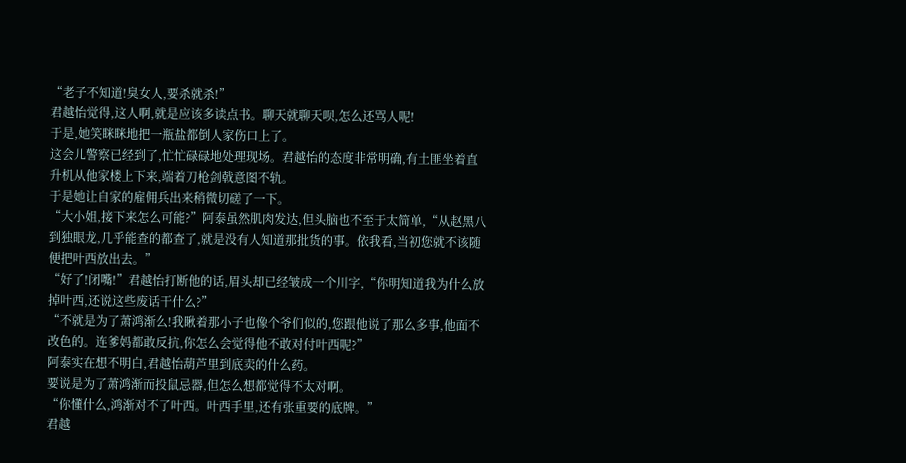“老子不知道!臭女人,要杀就杀!”
君越怡觉得,这人啊,就是应该多读点书。聊天就聊天呗,怎么还骂人呢!
于是,她笑眯眯地把一瓶盐都倒人家伤口上了。
这会儿警察已经到了,忙忙碌碌地处理现场。君越怡的态度非常明确,有土匪坐着直升机从他家楼上下来,端着刀枪剑戟意图不轨。
于是她让自家的雇佣兵出来稍微切磋了一下。
“大小姐,接下来怎么可能?”阿泰虽然肌肉发达,但头脑也不至于太简单,“从赵黑八到独眼龙,几乎能查的都查了,就是没有人知道那批货的事。依我看,当初您就不该随便把叶西放出去。”
“好了!闭嘴!”君越怡打断他的话,眉头却已经皱成一个川字,“你明知道我为什么放掉叶西,还说这些废话干什么?”
“不就是为了萧鸿渐么!我瞅着那小子也像个爷们似的,您跟他说了那么多事,他面不改色的。连爹妈都敢反抗,你怎么会觉得他不敢对付叶西呢?”
阿泰实在想不明白,君越怡葫芦里到底卖的什么药。
要说是为了萧鸿渐而投鼠忌器,但怎么想都觉得不太对啊。
“你懂什么,鸿渐对不了叶西。叶西手里,还有张重要的底牌。”
君越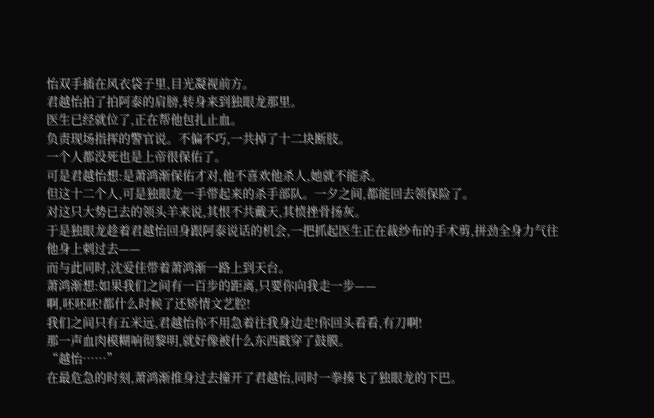怡双手插在风衣袋子里,目光凝视前方。
君越怡拍了拍阿泰的肩膀,转身来到独眼龙那里。
医生已经就位了,正在帮他包扎止血。
负责现场指挥的警官说。不偏不巧,一共掉了十二块断肢。
一个人都没死也是上帝很保佑了。
可是君越怡想:是萧鸿渐保佑才对,他不喜欢他杀人,她就不能杀。
但这十二个人,可是独眼龙一手带起来的杀手部队。一夕之间,都能回去领保险了。
对这只大势已去的领头羊来说,其恨不共戴天,其愤挫骨扬灰。
于是独眼龙趁着君越怡回身跟阿泰说话的机会,一把抓起医生正在裁纱布的手术剪,拼劲全身力气往他身上刺过去——
而与此同时,沈爱佳带着萧鸿渐一路上到天台。
萧鸿渐想:如果我们之间有一百步的距离,只要你向我走一步——
啊,呸呸呸!都什么时候了还矫情文艺腔!
我们之间只有五米远,君越怡你不用急着往我身边走!你回头看看,有刀啊!
那一声血肉模糊响彻黎明,就好像被什么东西戳穿了鼓膜。
“越怡……”
在最危急的时刻,萧鸿渐推身过去撞开了君越怡,同时一拳揍飞了独眼龙的下巴。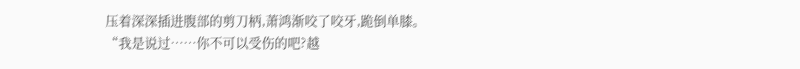压着深深插进腹部的剪刀柄,萧鸿渐咬了咬牙,跪倒单膝。
“我是说过……你不可以受伤的吧?越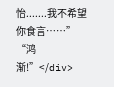怡.......我不希望你食言……”
“鸿渐!”</div>